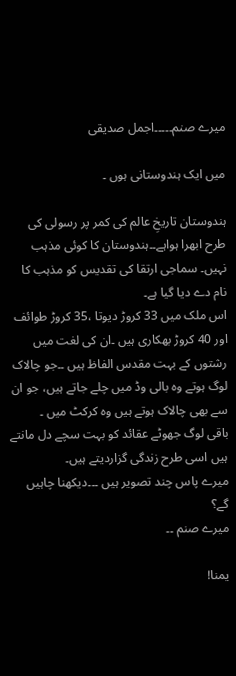میرے صنم۔۔۔۔۔اجمل صدیقی

میں ایک ہندوستانی ہوں ۔

ہندوستان تاریخِ عالم کی کمر پر رسولی کی طرح ابھرا ہواہے۔۔ہندوستان کا کوئی مذہب نہیں۔ سماجی ارتقا کی تقدیس کو مذہب کا نام دے دیا گیا ہے۔
اس ملک میں 33 کروڑ دیوتا ،35 کروڑ طوائف اور 40 کروڑ بھکاری ہیں ۔ان کی لغت میں رشتوں کے بہت مقدس الفاظ ہیں ۔۔جو چالاک لوگ ہوتے وہ بالی وڈ میں چلے جاتے ہیں، جو ان سے بھی چالاک ہوتے ہیں وہ کرکٹ میں ۔
باقی لوگ جھوٹے عقائد کو بہت سچے دل مانتے ہیں اسی طرح زندگی گزاردیتے ہیں۔
میرے پاس چند تصویر ہیں ۔۔۔دیکھنا چاہیں گے؟
میرے صنم ۔۔

یمنا!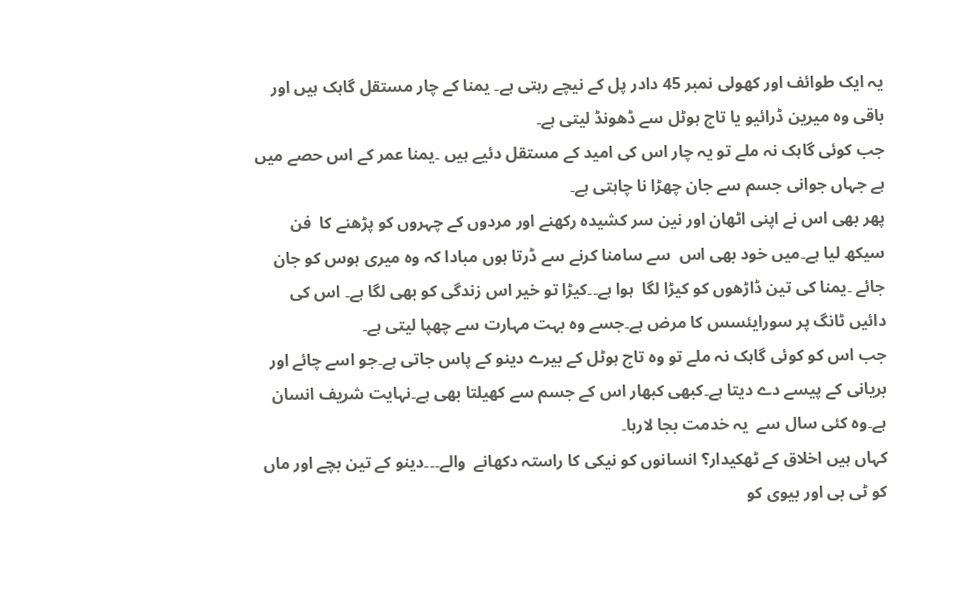یہ ایک طوائف اور کھولی نمبر 45 دادر پل کے نیچے رہتی ہے۔ یمنا کے چار مستقل گاہک ہیں اور باقی وہ میرین ڈرائیو یا تاج ہوٹل سے ڈھونڈ لیتی ہے۔
جب کوئی گاہک نہ ملے تو یہ چار اس کی امید کے مستقل دئیے ہیں ۔یمنا عمر کے اس حصے میں ہے جہاں جوانی جسم سے جان چھڑا نا چاہتی ہے۔
پھر بھی اس نے اپنی اٹھان اور نین سر کشیدہ رکھنے اور مردوں کے چہروں کو پڑھنے کا  فن سیکھ لیا ہے۔میں خود بھی اس  سے سامنا کرنے سے ڈرتا ہوں مبادا کہ وہ میری ہوس کو جان جائے ۔یمنا کی تین ڈاڑھوں کو کیڑا لگا  ہوا ہے۔۔کیڑا تو خیر اس زندگی کو بھی لگا ہے۔ اس کی دائیں ٹانگ پر سورایئسس کا مرض ہے۔جسے وہ بہت مہارت سے چھپا لیتی ہے۔
جب اس کو کوئی گاہک نہ ملے تو وہ تاج ہوٹل کے بیرے دینو کے پاس جاتی ہے۔جو اسے چائے اور بریانی کے پیسے دے دیتا ہے۔کبھی کبھار اس کے جسم سے کھیلتا بھی ہے۔نہایت شریف انسان ہے۔وہ کئی سال سے  یہ خدمت بجا لارہا۔
کہاں ہیں اخلاق کے ٹھکیدار؟ انسانوں کو نیکی کا راستہ دکھانے  والے۔۔۔دینو کے تین بچے اور ماں کو ٹی بی اور بیوی کو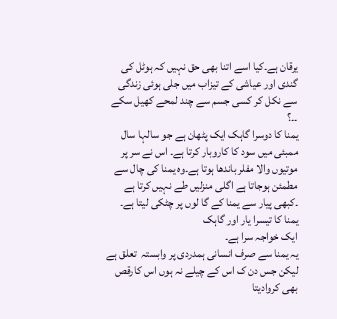یرقان ہے۔کیا اسے اتنا بھی حق نہیں کہ ہوٹل کی  گندی اور عیاشی کے تیزاب میں جلی ہوئی زندگی سے نکل کر کسی جسم سے چند لمحے کھیل سکے ۔۔؟
یمنا کا دوسرا گاہک ایک پٹھان ہے جو سالہا سال ممبئی میں سود کا کاروبار کرتا ہے۔ اس نے سر پر موتیوں والا مفلر باندھا ہوتا ہے۔وہ یمنا کی چال سے مطمئن ہوجاتا ہے اگلی منزلیں طے نہیں کرتا ہے ۔کبھی پیار سے یمنا کے گا لوں پر چٹکی لیتا ہے۔
یمنا کا تیسرا یار اور گاہک
ایک خواجہ سرا ہے۔
یہ یمنا سے صرف انسانی ہمدردی پر وابستہ  تعلق ہے لیکن جس دن ک اس کے چیلے نہ ہوں اس کارقص بھی کروادیتا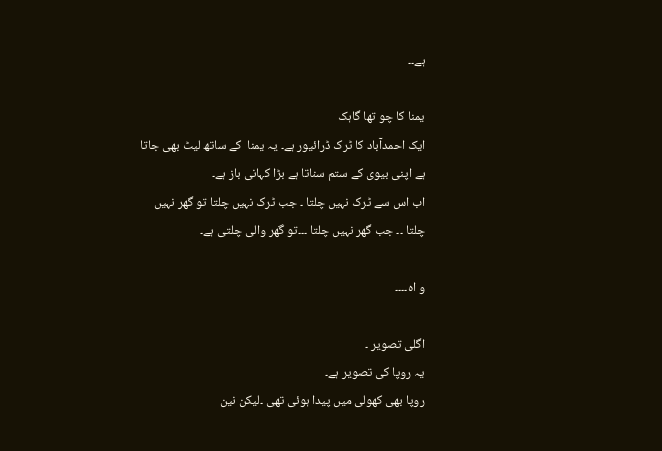ہے۔۔

یمنا کا چو تھا گاہک
ایک احمدآباد کا ٹرک ڈرائیور ہے۔ یہ یمنا  کے ساتھ لیٹ بھی جاتا ہے اپنی بیوی کے ستم سناتا ہے بڑا کہانی باز ہے۔
اب اس سے ٹرک نہیں چلتا ۔ جب ٹرک نہیں چلتا تو گھر نہیں چلتا ۔۔ جب گھر نہیں چلتا ۔۔۔تو گھر والی چلتی ہے۔

و اہ۔۔۔۔

اگلی تصویر ۔
یہ روپا کی تصویر ہے۔
روپا بھی کھولی میں پیدا ہوئی تھی ۔لیکن نین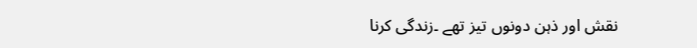نقش اور ذہن دونوں تیز تھے ۔زندگی کرنا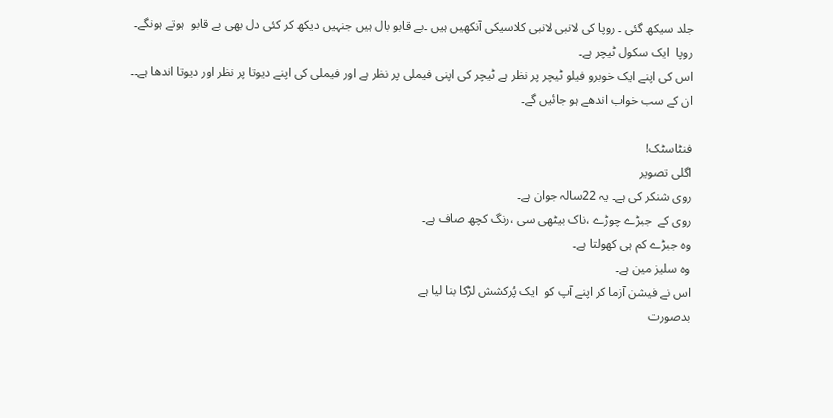جلد سیکھ گئی ۔ روپا کی لانبی لانبی کلاسیکی آنکھیں ہیں ۔بے قابو بال ہیں جنہیں دیکھ کر کئی دل بھی بے قابو  ہوتے ہونگے۔
روپا  ایک سکول ٹیچر ہے۔
اس کی اپنے ایک خوبرو فیلو ٹیچر پر نظر ہے ٹیچر کی اپنی فیملی پر نظر ہے اور فیملی کی اپنے دیوتا پر نظر اور دیوتا اندھا ہے۔۔
ان کے سب خواب اندھے ہو جائیں گے۔

فنٹاسٹک!
اگلی تصویر
روی شنکر کی ہے۔ یہ 22سالہ جوان ہے۔
روی کے  جبڑے چوڑے ،ناک بیٹھی سی ،رنگ کچھ صاف ہے۔
وہ جبڑے کم ہی کھولتا ہے۔
وہ سلیز مین ہے۔
اس نے فیشن آزما کر اپنے آپ کو  ایک پُرکشش لڑکا بنا لیا ہے
بدصورت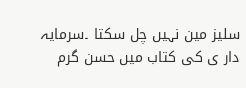سلیز مین نہیں چل سکتا ۔سرمایہ دار ی کی کتاب میں حسن گرم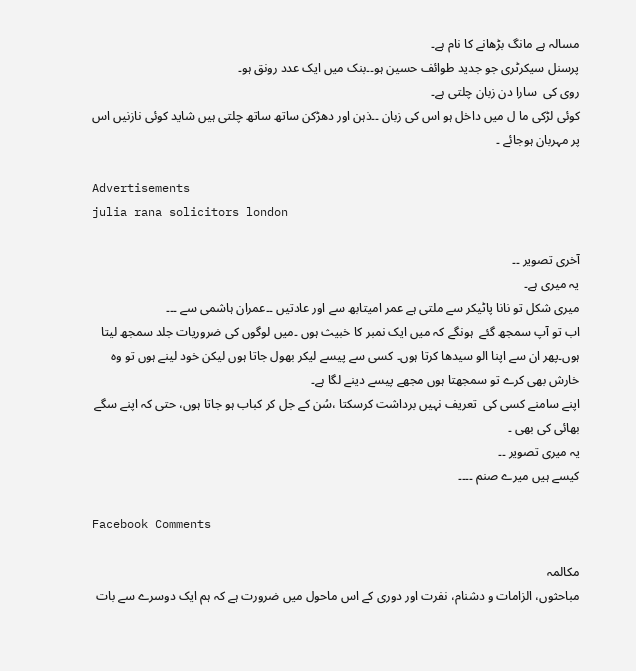مسالہ ہے مانگ بڑھانے کا نام ہے۔
پرسنل سیکرٹری جو جدید طوائف حسین ہو۔۔بنک میں ایک عدد رونق ہو۔
روی کی  سارا دن زبان چلتی ہے۔
کوئی لڑکی ما ل میں داخل ہو اس کی زبان ۔۔ذہن اور دھڑکن ساتھ ساتھ چلتی ہیں شاید کوئی نازنیں اس پر مہربان ہوجائے ۔

Advertisements
julia rana solicitors london

آخری تصویر ۔۔
یہ میری ہے۔
میری شکل تو نانا پاٹیکر سے ملتی ہے عمر امیتابھ سے اور عادتیں ۔۔عمران ہاشمی سے ۔۔۔
اب تو آپ سمجھ گئے  ہونگے کہ میں ایک نمبر کا خبیث ہوں ۔میں لوگوں کی ضروریات جلد سمجھ لیتا  ہوں۔پھر ان سے اپنا الو سیدھا کرتا ہوں۔ کسی سے پیسے لیکر بھول جاتا ہوں لیکن خود لینے ہوں تو وہ خارش بھی کرے تو سمجھتا ہوں مجھے پیسے دینے لگا ہے۔
اپنے سامنے کسی کی  تعریف نہیں برداشت کرسکتا ،سُن کے جل کر کباب ہو جاتا ہوں، حتی کہ اپنے سگے بھائی کی بھی ۔
یہ میری تصویر ۔۔
کیسے ہیں میرے صنم ۔۔۔۔

Facebook Comments

مکالمہ
مباحثوں، الزامات و دشنام، نفرت اور دوری کے اس ماحول میں ضرورت ہے کہ ہم ایک دوسرے سے بات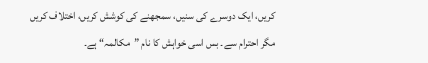کریں، ایک دوسرے کی سنیں، سمجھنے کی کوشش کریں، اختلاف کریں مگر احترام سے۔ بس اسی خواہش کا نام ”مکالمہ“ ہے۔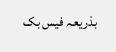بذریعہ فیس بک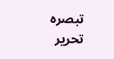تبصرہ تحریر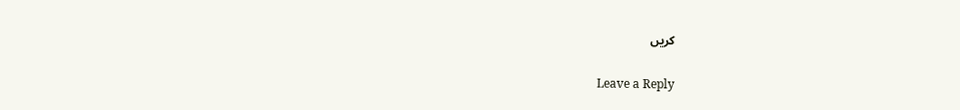کریں

Leave a Reply